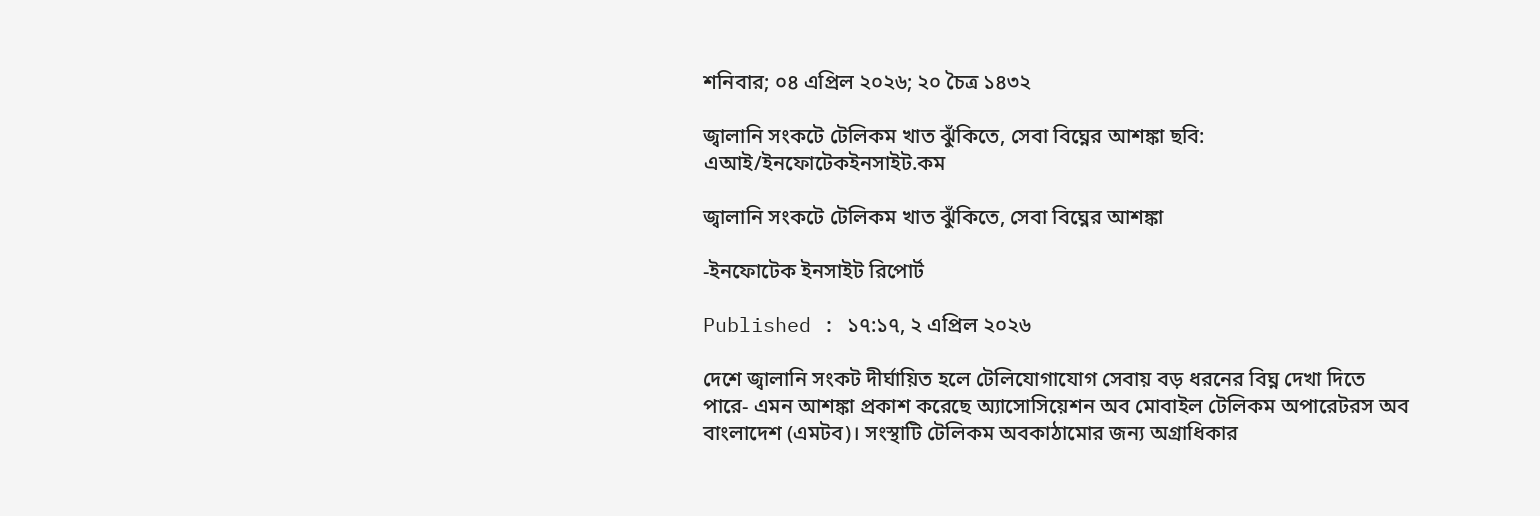শনিবার; ০৪ এপ্রিল ২০২৬; ২০ চৈত্র ১৪৩২

জ্বালানি সংকটে টেলিকম খাত ঝুঁকিতে, সেবা বিঘ্নের আশঙ্কা ছবি: এআই/ইনফোটেকইনসাইট.কম

জ্বালানি সংকটে টেলিকম খাত ঝুঁকিতে, সেবা বিঘ্নের আশঙ্কা

-ইনফোটেক ইনসাইট রিপোর্ট

Published : ১৭:১৭, ২ এপ্রিল ২০২৬

দেশে জ্বালানি সংকট দীর্ঘায়িত হলে টেলিযোগাযোগ সেবায় বড় ধরনের বিঘ্ন দেখা দিতে পারে- এমন আশঙ্কা প্রকাশ করেছে অ্যাসোসিয়েশন অব মোবাইল টেলিকম অপারেটরস অব বাংলাদেশ (এমটব)। সংস্থাটি টেলিকম অবকাঠামোর জন্য অগ্রাধিকার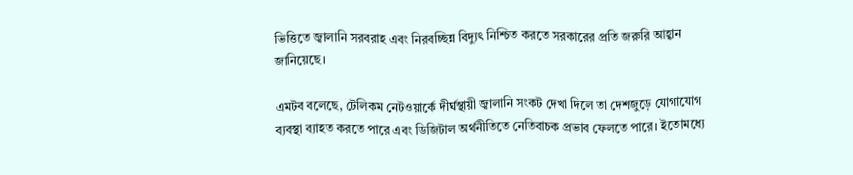ভিত্তিতে জ্বালানি সরবরাহ এবং নিরবচ্ছিন্ন বিদ্যুৎ নিশ্চিত করতে সরকারের প্রতি জরুরি আহ্বান জানিয়েছে।

এমটব বলেছে, টেলিকম নেটওয়ার্কে দীর্ঘস্থায়ী জ্বালানি সংকট দেখা দিলে তা দেশজুড়ে যোগাযোগ ব্যবস্থা ব্যাহত করতে পারে এবং ডিজিটাল অর্থনীতিতে নেতিবাচক প্রভাব ফেলতে পারে। ইতোমধ্যে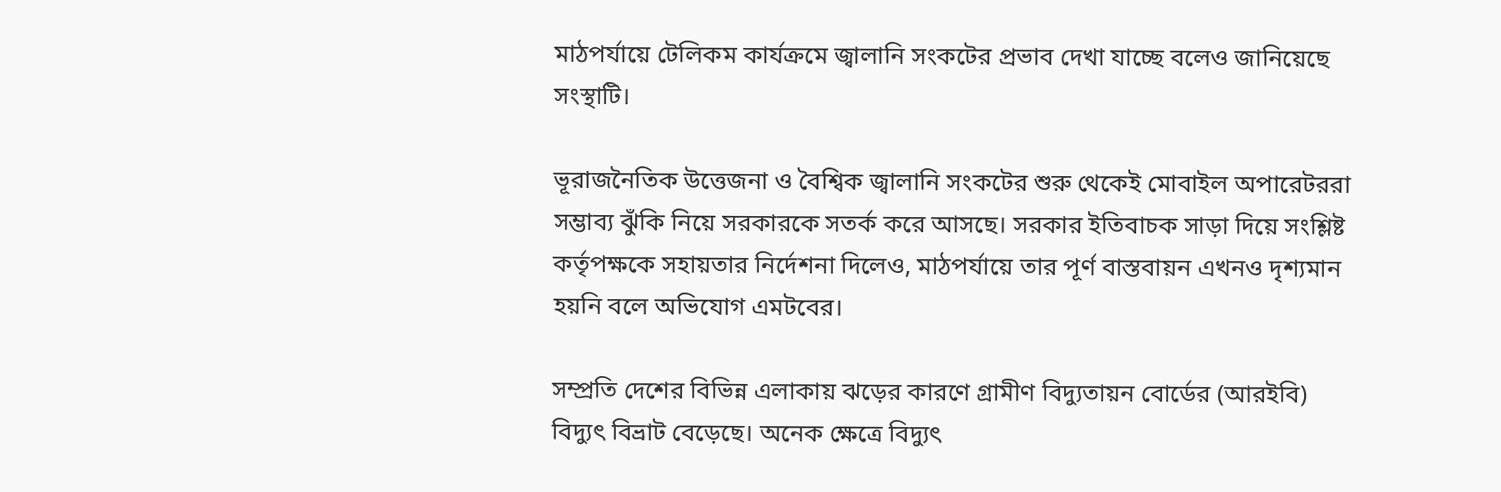মাঠপর্যায়ে টেলিকম কার্যক্রমে জ্বালানি সংকটের প্রভাব দেখা যাচ্ছে বলেও জানিয়েছে সংস্থাটি।

ভূরাজনৈতিক উত্তেজনা ও বৈশ্বিক জ্বালানি সংকটের শুরু থেকেই মোবাইল অপারেটররা সম্ভাব্য ঝুঁকি নিয়ে সরকারকে সতর্ক করে আসছে। সরকার ইতিবাচক সাড়া দিয়ে সংশ্লিষ্ট কর্তৃপক্ষকে সহায়তার নির্দেশনা দিলেও, মাঠপর্যায়ে তার পূর্ণ বাস্তবায়ন এখনও দৃশ্যমান হয়নি বলে অভিযোগ এমটবের।

সম্প্রতি দেশের বিভিন্ন এলাকায় ঝড়ের কারণে গ্রামীণ বিদ্যুতায়ন বোর্ডের (আরইবি) বিদ্যুৎ বিভ্রাট বেড়েছে। অনেক ক্ষেত্রে বিদ্যুৎ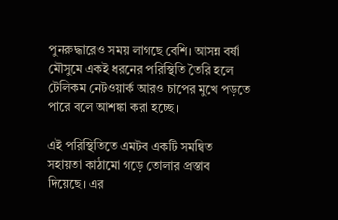পুনরুদ্ধারেও সময় লাগছে বেশি। আসন্ন বর্ষা মৌসুমে একই ধরনের পরিস্থিতি তৈরি হলে টেলিকম নেটওয়ার্ক আরও চাপের মুখে পড়তে পারে বলে আশঙ্কা করা হচ্ছে।

এই পরিস্থিতিতে এমটব একটি সমন্বিত সহায়তা কাঠামো গড়ে তোলার প্রস্তাব দিয়েছে। এর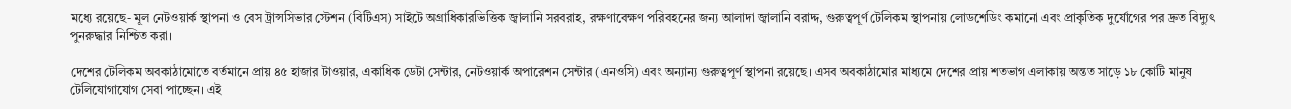মধ্যে রয়েছে- মূল নেটওয়ার্ক স্থাপনা ও বেস ট্রান্সসিভার স্টেশন (বিটিএস) সাইটে অগ্রাধিকারভিত্তিক জ্বালানি সরবরাহ, রক্ষণাবেক্ষণ পরিবহনের জন্য আলাদা জ্বালানি বরাদ্দ, গুরুত্বপূর্ণ টেলিকম স্থাপনায় লোডশেডিং কমানো এবং প্রাকৃতিক দুর্যোগের পর দ্রুত বিদ্যুৎ পুনরুদ্ধার নিশ্চিত করা।

দেশের টেলিকম অবকাঠামোতে বর্তমানে প্রায় ৪৫ হাজার টাওয়ার, একাধিক ডেটা সেন্টার, নেটওয়ার্ক অপারেশন সেন্টার (এনওসি) এবং অন্যান্য গুরুত্বপূর্ণ স্থাপনা রয়েছে। এসব অবকাঠামোর মাধ্যমে দেশের প্রায় শতভাগ এলাকায় অন্তত সাড়ে ১৮ কোটি মানুষ টেলিযোগাযোগ সেবা পাচ্ছেন। এই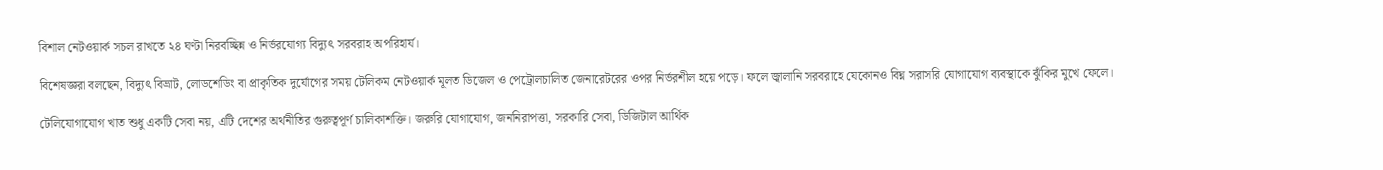বিশাল নেটওয়ার্ক সচল রাখতে ২৪ ঘণ্টা নিরবচ্ছিন্ন ও নির্ভরযোগ্য বিদ্যুৎ সরবরাহ অপরিহার্য।

বিশেষজ্ঞরা বলছেন, বিদ্যুৎ বিভ্রাট, লোডশেডিং বা প্রাকৃতিক দুর্যোগের সময় টেলিকম নেটওয়ার্ক মূলত ডিজেল ও পেট্রোলচালিত জেনারেটরের ওপর নির্ভরশীল হয়ে পড়ে। ফলে জ্বালানি সরবরাহে যেকোনও বিঘ্ন সরাসরি যোগাযোগ ব্যবস্থাকে ঝুঁকির মুখে ফেলে।

টেলিযোগাযোগ খাত শুধু একটি সেবা নয়, এটি দেশের অর্থনীতির গুরুত্বপূর্ণ চালিকাশক্তি। জরুরি যোগাযোগ, জননিরাপত্তা, সরকারি সেবা, ডিজিটাল আর্থিক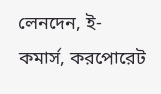লেনদেন, ই-কমার্স, করপোরেট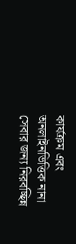কার্যক্রম এবং অনলাইনভিত্তিক নানা সেবার জন্য নিরবচ্ছিন্ন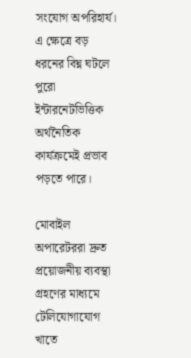সংযোগ অপরিহার্য। এ ক্ষেত্রে বড় ধরনের বিঘ্ন ঘটলে পুরো ইন্টারনেটভিত্তিক অর্থনৈতিক কার্যক্রমেই প্রভাব পড়তে পারে।

মোবাইল অপারেটররা দ্রুত প্রয়োজনীয় ব্যবস্থা গ্রহণের মাধ্যমে টেলিযোগাযোগ খাতে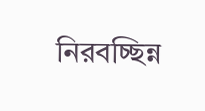নিরবচ্ছিন্ন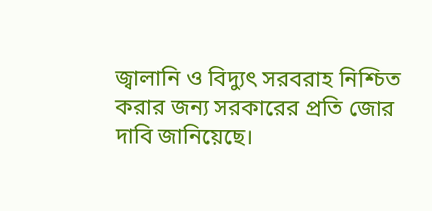জ্বালানি ও বিদ্যুৎ সরবরাহ নিশ্চিত করার জন্য সরকারের প্রতি জোর দাবি জানিয়েছে।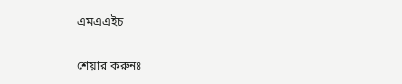এমএএইচ

শেয়ার করুনঃ